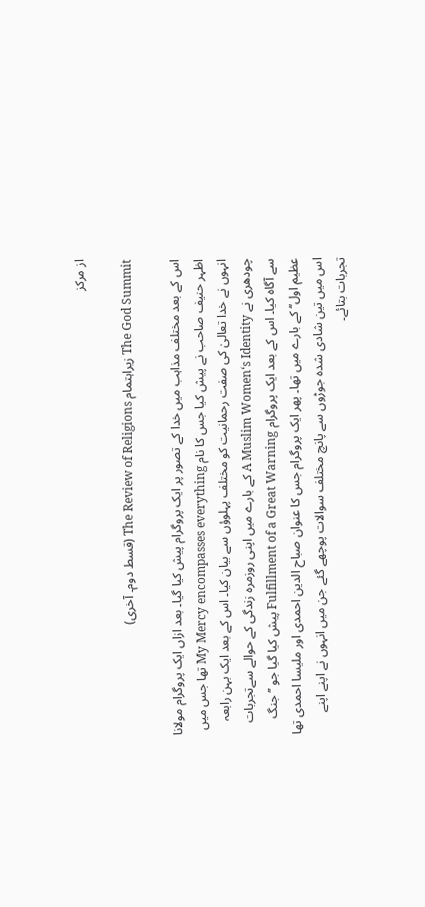از مرکز

The God Summit زیراہتمام The Review of Religions (قسط دوم۔ آخری)

اس کے بعد مختلف مذاہب میں خدا کے تصور پر ایک پروگرام پیش کیا گیا۔ بعد ازاں ایک پروگرام مولانا اظہر حنیف صاحب نے پیش کیا جس کا نام My Mercy encompasses everything تھا جس میں انہوں نے خدا تعالیٰ کی صفت رحمانیت کو مختلف پہلوؤں سے بیان کیا۔ اس کے بعد ایک بہن رابعہ چودھری نے A Muslim Women‘s Identity کے بارے میں اپنی روزمرہ زندگی کے حوالے سےتجربات سے آگاہ کیا۔ اس کے بعد ایک پروگرام Fulfillment of a Great Warning پیش کیا گیا جو ’’جنگ عظیم اول‘‘ کے بارے میں تھا۔ پھر ایک پروگرام جس کا عنوان صباح الدین احمدی اور ملیسا احمدی تھا اس میں تین شادی شدہ جوڑوں سے پانچ مختلف سوالات پوچھے گئے جن میں انہوں نے اپنے اپنے تجربات بتائے۔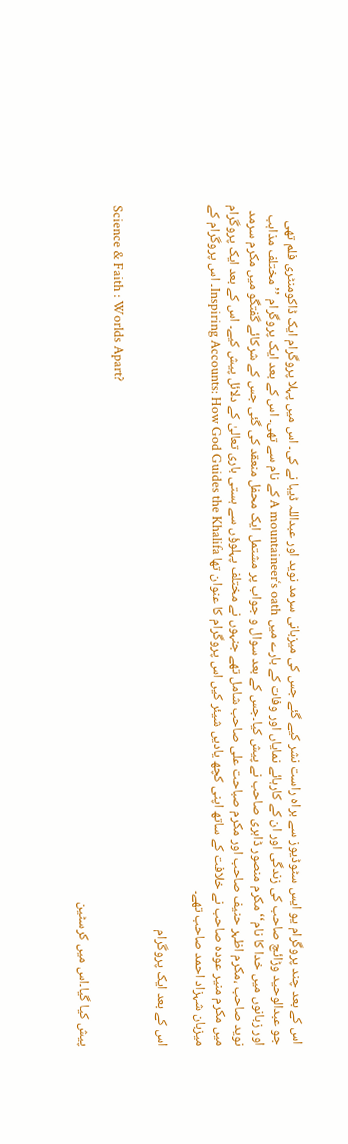اس کے بعد چند پروگرام یو ایس سٹوڈیوز سے براہ راست نشر کیے گئے جس کی میزبانی سرمد نوید اور عبداللہ ڈیبا نے کی۔ اس میں پہلا پروگرام ایک ڈاکومنٹری فلم تھی جو عبدالوحید وڑائچ صاحب کی زندگی اور ان کے کارہائے نمایاں اور وفات کے بارے میں A mountaineer‘s oath کے نام سے تھی۔ اس کے بعد ایک پروگرام ’’مختلف مذاہب اور زبانوں میں خدا کا نام‘‘ مکرم منصور ڈاہری صاحب نے پیش کیا۔جس کے بعد سوال و جواب پر مشتمل ایک محفل منعقد کی گئی جس کے شرکائے گفتگو میں مکرم سرمد نوید صاحب ،مکرم اظہر حنیف صاحب اور مکرم صباحت علی صاحب شامل تھے جنہوں نے مختلف پہلوؤں سے ہستی باری تعالیٰ کے دلائل پیش کیے۔ اس کے بعد ایک پروگرام میں مکرم منیر عودہ صاحب نے خلافت کے ساتھ اپنی کچھ یادیں شیئر کیں اس پروگرام کا عنوان تھا Inspiring Accounts: How God Guides the Khalifa۔ اس پروگرام کے میزبان شہزاد احمد صاحب تھے۔

اس کے بعد ایک پروگرام

Science & Faith : Worlds Apart?

پیش کیا گیا۔اس میں کرسٹین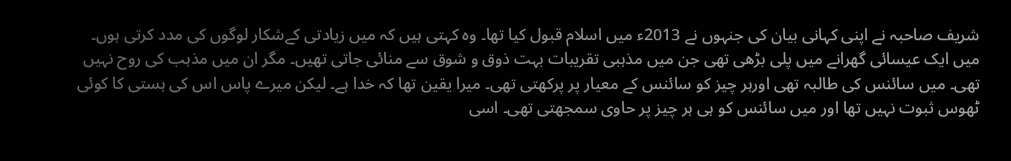شریف صاحبہ نے اپنی کہانی بیان کی جنہوں نے 2013ء میں اسلام قبول کیا تھا۔ وہ کہتی ہیں کہ میں زیادتی کےشکار لوگوں کی مدد کرتی ہوں۔ میں ایک عیسائی گھرانے میں پلی بڑھی تھی جن میں مذہبی تقریبات بہت ذوق و شوق سے منائی جاتی تھیں۔ مگر ان میں مذہب کی روح نہیں تھی۔ میں سائنس کی طالبہ تھی اورہر چیز کو سائنس کے معیار پر پرکھتی تھی۔ میرا یقین تھا کہ خدا ہے۔ لیکن میرے پاس اس کی ہستی کا کوئی ٹھوس ثبوت نہیں تھا اور میں سائنس کو ہی ہر چیز پر حاوی سمجھتی تھی۔ اسی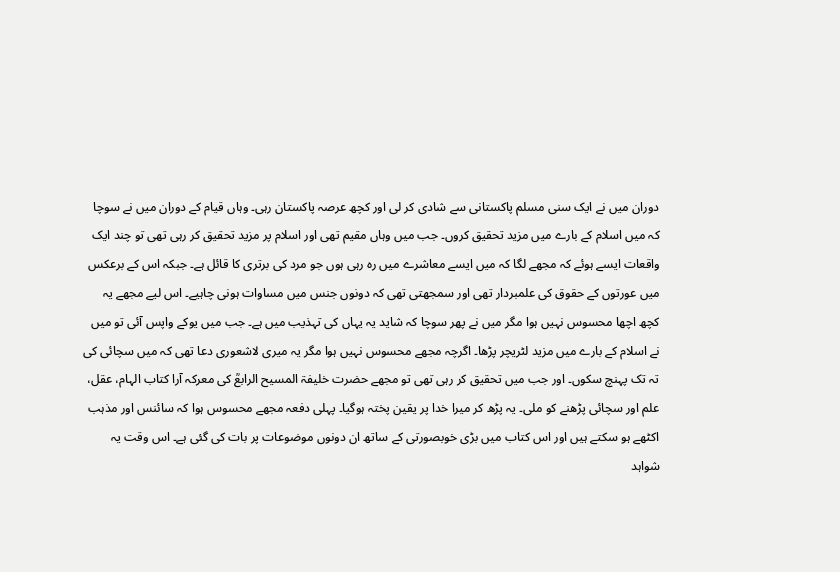دوران میں نے ایک سنی مسلم پاکستانی سے شادی کر لی اور کچھ عرصہ پاکستان رہی۔ وہاں قیام کے دوران میں نے سوچا کہ میں اسلام کے بارے میں مزید تحقیق کروں۔ جب میں وہاں مقیم تھی اور اسلام پر مزید تحقیق کر رہی تھی تو چند ایک واقعات ایسے ہوئے کہ مجھے لگا کہ میں ایسے معاشرے میں رہ رہی ہوں جو مرد کی برتری کا قائل ہے۔ جبکہ اس کے برعکس میں عورتوں کے حقوق کی علمبردار تھی اور سمجھتی تھی کہ دونوں جنس میں مساوات ہونی چاہیے۔ اس لیے مجھے یہ کچھ اچھا محسوس نہیں ہوا مگر میں نے پھر سوچا کہ شاید یہ یہاں کی تہذیب میں ہے۔ جب میں یوکے واپس آئی تو میں نے اسلام کے بارے میں مزید لٹریچر پڑھا۔ اگرچہ مجھے محسوس نہیں ہوا مگر یہ میری لاشعوری دعا تھی کہ میں سچائی کی تہ تک پہنچ سکوں۔ اور جب میں تحقیق کر رہی تھی تو مجھے حضرت خلیفۃ المسیح الرابعؒ کی معرکہ آرا کتاب الہام، عقل، علم اور سچائی پڑھنے کو ملی۔ یہ پڑھ کر میرا خدا پر یقین پختہ ہوگیا۔ پہلی دفعہ مجھے محسوس ہوا کہ سائنس اور مذہب اکٹھے ہو سکتے ہیں اور اس کتاب میں بڑی خوبصورتی کے ساتھ ان دونوں موضوعات پر بات کی گئی ہے۔ اس وقت یہ شواہد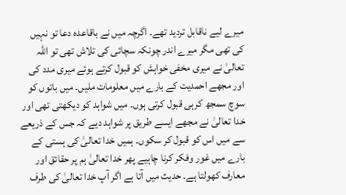میرے لیے ناقابل تردید تھے۔ اگرچہ میں نے باقاعدہ دعا تو نہیں کی تھی مگر میرے اندر چونکہ سچائی کی تلاش تھی تو اللہ تعالیٰ نے میری مخفی خواہش کو قبول کرتے ہوئے میری مدد کی اور مجھے احمدیت کے بارے میں معلومات ملیں۔ میں باتوں کو سوچ سمجھ کرہی قبول کرتی ہوں۔ میں شواہد کو دیکھتی تھی اور خدا تعالیٰ نے مجھے ایسے طریق پر شواہد دیے کہ جس کے ذریعے سے میں اس کو قبول کر سکوں۔ ہمیں خدا تعالیٰ کی ہستی کے بارے میں غور وفکر کرنا چاہیے پھر خدا تعالیٰ ہم پر حقائق اور معارف کھولتا ہے۔ حدیث میں آتا ہے اگر آپ خدا تعالیٰ کی طرف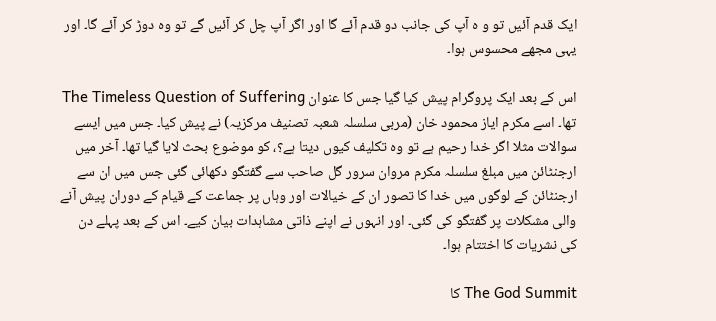ایک قدم آئیں تو و ہ آپ کی جانب دو قدم آئے گا اور اگر آپ چل کر آئیں گے تو وہ دوڑ کر آئے گا۔ اور یہی مجھے محسوس ہوا۔

اس کے بعد ایک پروگرام پیش کیا گیا جس کا عنوان The Timeless Question of Suffering تھا۔ اسے مکرم ایاز محمود خان (مربی سلسلہ شعبہ تصنیف مرکزیہ) نے پیش کیا۔ جس میں ایسے سوالات مثلا اگر خدا رحیم ہے تو وہ تکلیف کیوں دیتا ہے؟، کو موضوع بحث لایا گیا تھا۔ آخر میں ارجنٹائن میں مبلغ سلسلہ مکرم مروان سرور گل صاحب سے گفتگو دکھائی گئی جس میں ان سے ارجنٹائن کے لوگوں میں خدا کا تصور ان کے خیالات اور وہاں پر جماعت کے قیام کے دوران پیش آنے والی مشکلات پر گفتگو کی گئی۔ اور انہوں نے اپنے ذاتی مشاہدات بیان کیے۔ اس کے بعد پہلے دن کی نشریات کا اختتام ہوا۔

The God Summit کا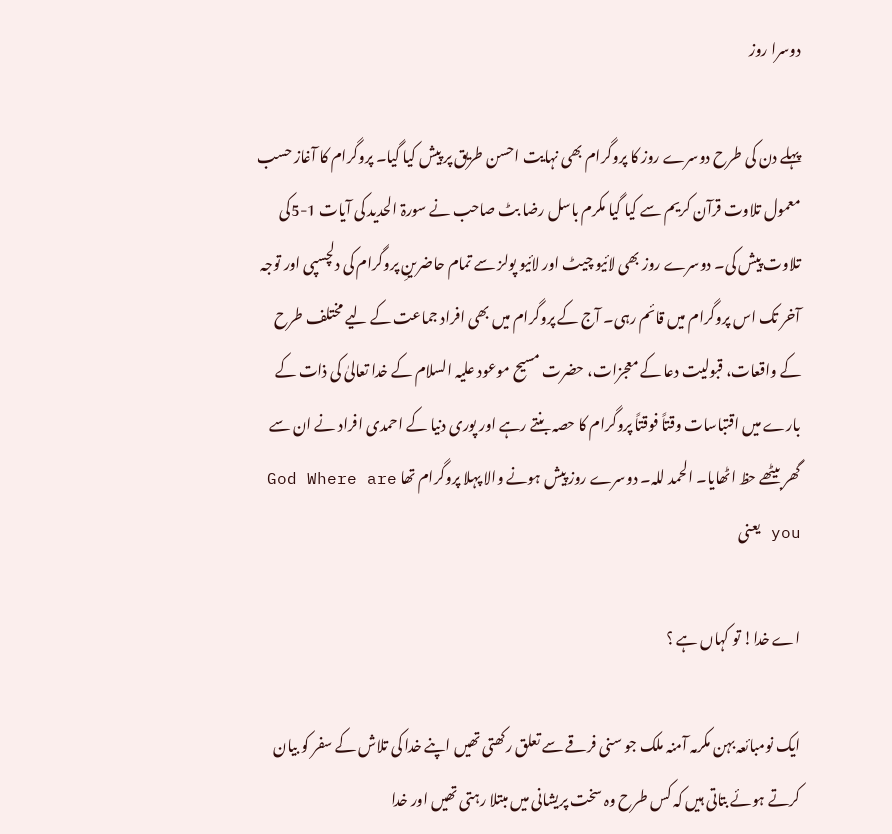دوسرا روز

پہلے دن کی طرح دوسرے روز کا پروگرام بھی نہایت احسن طریق پر پیش کیا گیا۔ پروگرام کا آغاز حسب معمول تلاوت قرآن کریم سے کیا گیا مکرم باسل رضا بٹ صاحب نے سورۃ الحدید کی آیات 1-5کی تلاوت پیش کی۔ دوسرے روز بھی لائیو چیٹ اور لائیو پولز سے تمام حاضرینِ پروگرام کی دلچسپی اور توجہ آخر تک اس پروگرام میں قائم رہی۔ آج کے پروگرام میں بھی افراد جماعت کے لیے مختلف طرح کے واقعات، قبولیت دعا کے معجزات، حضرت مسیح موعود علیہ السلام کے خدا تعالیٰ کی ذات کے بارے میں اقتباسات وقتاً فوقتاً پروگرام کا حصہ بنتے رہے اور پوری دنیا کے احمدی افراد نے ان سے گھر بیٹھے حظ اٹھایا۔ الحمد للہ۔ دوسرے روز پیش ہونے والا پہلا پروگرام تھا God Where are you یعنی

اے خدا! تو کہاں ہے ؟

ایک نومبائعہ بہن مکرمہ آمنہ ملک جو سنی فرقے سے تعلق رکھتی تھیں اپنے خدا کی تلاش کے سفر کو بیان کرتے ہوئے بتاتی ہیں کہ کس طرح وہ سخت پریشانی میں مبتلا رہتی تھیں اور خدا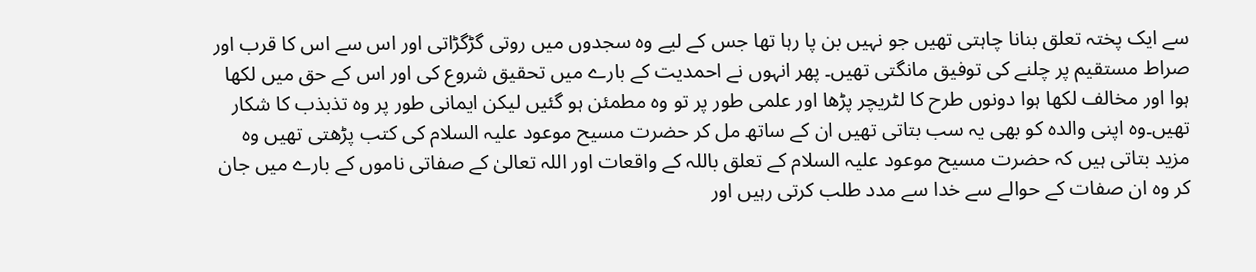سے ایک پختہ تعلق بنانا چاہتی تھیں جو نہیں بن پا رہا تھا جس کے لیے وہ سجدوں میں روتی گڑگڑاتی اور اس سے اس کا قرب اور صراط مستقیم پر چلنے کی توفیق مانگتی تھیں۔ پھر انہوں نے احمدیت کے بارے میں تحقیق شروع کی اور اس کے حق میں لکھا ہوا اور مخالف لکھا ہوا دونوں طرح کا لٹریچر پڑھا اور علمی طور پر تو وہ مطمئن ہو گئیں لیکن ایمانی طور پر وہ تذبذب کا شکار تھیں۔وہ اپنی والدہ کو بھی یہ سب بتاتی تھیں ان کے ساتھ مل کر حضرت مسیح موعود علیہ السلام کی کتب پڑھتی تھیں وہ مزید بتاتی ہیں کہ حضرت مسیح موعود علیہ السلام کے تعلق باللہ کے واقعات اور اللہ تعالیٰ کے صفاتی ناموں کے بارے میں جان کر وہ ان صفات کے حوالے سے خدا سے مدد طلب کرتی رہیں اور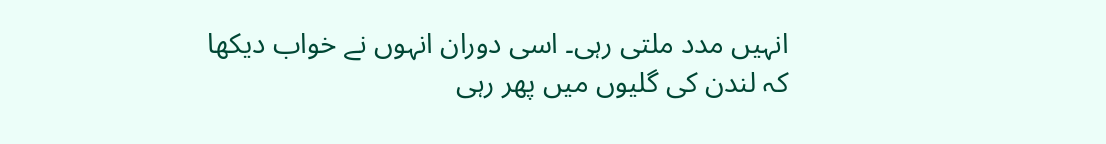انہیں مدد ملتی رہی۔ اسی دوران انہوں نے خواب دیکھا کہ لندن کی گلیوں میں پھر رہی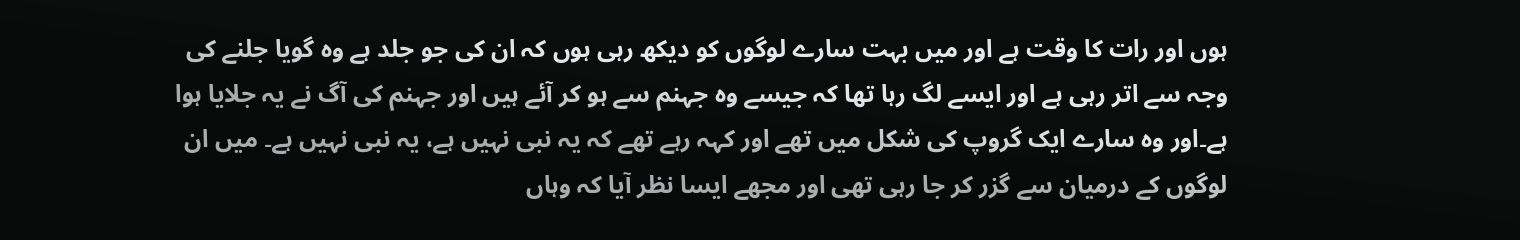ہوں اور رات کا وقت ہے اور میں بہت سارے لوگوں کو دیکھ رہی ہوں کہ ان کی جو جلد ہے وہ گویا جلنے کی وجہ سے اتر رہی ہے اور ایسے لگ رہا تھا کہ جیسے وہ جہنم سے ہو کر آئے ہیں اور جہنم کی آگ نے یہ جلایا ہوا ہے۔اور وہ سارے ایک گروپ کی شکل میں تھے اور کہہ رہے تھے کہ یہ نبی نہیں ہے، یہ نبی نہیں ہے۔ میں ان لوگوں کے درمیان سے گزر کر جا رہی تھی اور مجھے ایسا نظر آیا کہ وہاں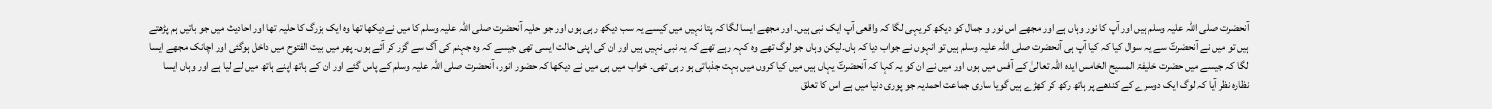آنحضرت صلی اللہ علیہ وسلم ہیں اور آپ کا نور وہاں ہے اور مجھے اس نور و جمال کو دیکھ کر یہی لگا کہ واقعی آپ ایک نبی ہیں۔ اور مجھے ایسا لگا کہ پتا نہیں میں کیسے یہ سب دیکھ رہی ہوں اور جو حلیہ آنحضرت صلی اللہ علیہ وسلم کا میں نےدیکھا تھا وہ ایک بزرگ کا حلیہ تھا اور احادیث میں جو باتیں ہم پڑھتے ہیں تو میں نے آنحضرتؐ سے یہ سوال کیا کہ کیا آپ ہی آنحضرت صلی اللہ علیہ وسلم ہیں تو انہوں نے جواب دیا کہ ہاں۔لیکن وہاں جو لوگ تھے وہ کہہ رہے تھے کہ یہ نبی نہیں ہیں اور ان کی اپنی حالت ایسی تھی جیسے کہ وہ جہنم کی آگ سے گزر کر آئے ہوں۔ پھر میں بیت الفتوح میں داخل ہوگئی اور اچانک مجھے ایسا لگا کہ جیسے میں حضرت خلیفۃ المسیح الخامس ایدہ اللہ تعالیٰ کے آفس میں ہوں اور میں نے ان کو یہ کہا کہ آنحضرتؐ یہاں ہیں میں کیا کروں میں بہت جذباتی ہو رہی تھی۔ خواب میں ہی میں نے دیکھا کہ حضور انور، آنحضرت صلی اللہ علیہ وسلم کے پاس گئے اور ان کے ہاتھ اپنے ہاتھ میں لے لیا ہے اور وہاں ایسا نظارہ نظر آیا کہ لوگ ایک دوسرے کے کندھے پر ہاتھ رکھ کر کھڑے ہیں گویا ساری جماعت احمدیہ جو پوری دنیا میں ہے اس کا تعلق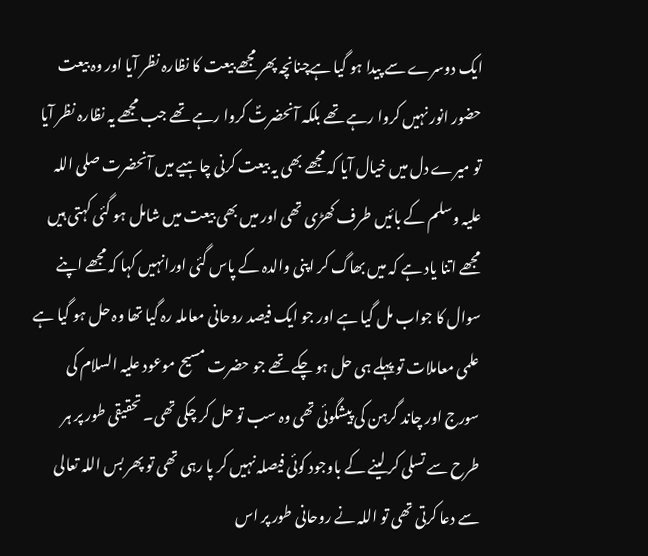ایک دوسرے سے پیدا ہو گیا ہےچنانچہ پھر مجھے بیعت کا نظارہ نظر آیا اور وہ بیعت حضور انور نہیں کروا رہے تھے بلکہ آنحضرتؐ کروا رہے تھے جب مجھے یہ نظارہ نظر آیا تو میرے دل میں خیال آیا کہ مجھے بھی یہ بیعت کرنی چاہیے میں آنحضرت صلی اللہ علیہ وسلم کے بائیں طرف کھڑی تھی اور میں بھی بیعت میں شامل ہو گئی کہتی ہیں مجھے اتنا یاد ہے کہ میں بھاگ کر اپنی والدہ کے پاس گئی اورانہیں کہا کہ مجھے اپنے سوال کا جواب مل گیا ہے اور جو ایک فیصد روحانی معاملہ رہ گیا تھا وہ حل ہو گیا ہے علمی معاملات تو پہلے ہی حل ہو چکے تھے جو حضرت مسیح موعود علیہ السلام کی سورج اور چاند گرہن کی پیشگوئی تھی وہ سب تو حل کر چکی تھی۔ تحقیقی طور پر ہر طرح سے تسلی کر لینے کے باوجود کوئی فیصلہ نہیں کر پا رہی تھی تو پھر بس اللہ تعالی سے دعا کرتی تھی تو اللہ نے روحانی طور پر اس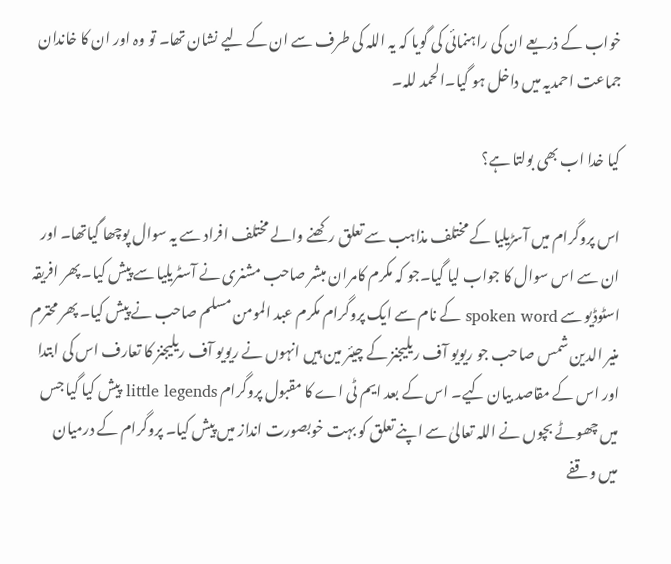خواب کے ذریعے ان کی راہنمائی کی گویا کہ یہ اللہ کی طرف سے ان کے لیے نشان تھا۔ تو وہ اور ان کا خاندان جماعت احمدیہ میں داخل ہو گیا۔الحمد للہ۔

کیا خدا اب بھی بولتا ہے؟

اس پروگرام میں آسڑیلیا کے مختلف مذاہب سے تعلق رکھنے والے مختلف افراد سے یہ سوال پوچھا گیاتھا۔ اور ان سے اس سوال کا جواب لیا گیا۔جو کہ مکرم کامران مبشر صاحب مشنری نے آسٹریلیا سے پیش کیا۔ پھر افریقہ اسٹوڈیو سے spoken word کے نام سے ایک پروگرام مکرم عبد المومن مسلم صاحب نے پیش کیا۔ پھر محترم منیر الدین شمس صاحب جو ریویو آف ریلیجنز کے چیئر مین ہیں انہوں نے ریویو آف ریلیجنز کا تعارف اس کی ابتدا اور اس کے مقاصد بیان کیے۔ اس کے بعد ایم ٹی اے کا مقبول پروگرام little legends پیش کیا گیا جس میں چھوٹے بچوں نے اللہ تعالیٰ سے اپنے تعلق کو بہت خوبصورت انداز میں پیش کیا۔ پروگرام کے درمیان میں وقفے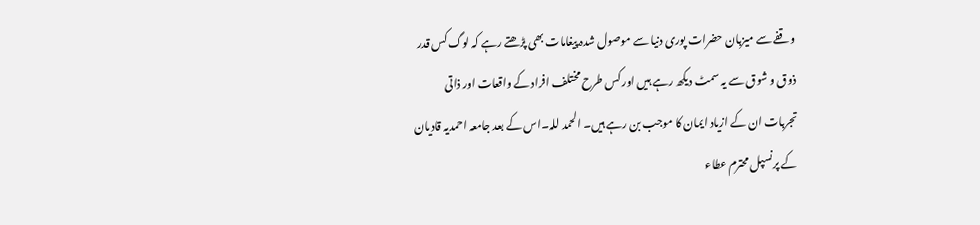وقفے سے میزبان حضرات پوری دنیا سے موصول شدہ پیغامات بھی پڑھتے رہے کہ لوگ کس قدر ذوق و شوق سے یہ سمٹ دیکھ رہے ہیں اور کس طرح مختلف افراد کے واقعات اور ذاتی تجربات ان کے ازیاد ایمان کا موجب بن رہے ہیں۔ الحمد للہ۔اس کے بعد جامعہ احمدیہ قادیان کے پرنسپل محترم عطاء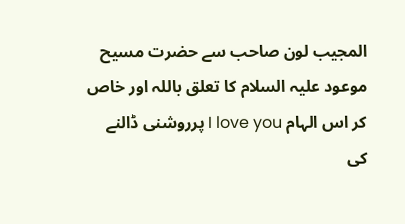المجیب لون صاحب سے حضرت مسیح موعود علیہ السلام کا تعلق باللہ اور خاص کر اس الہام I love you پرروشنی ڈالنے کی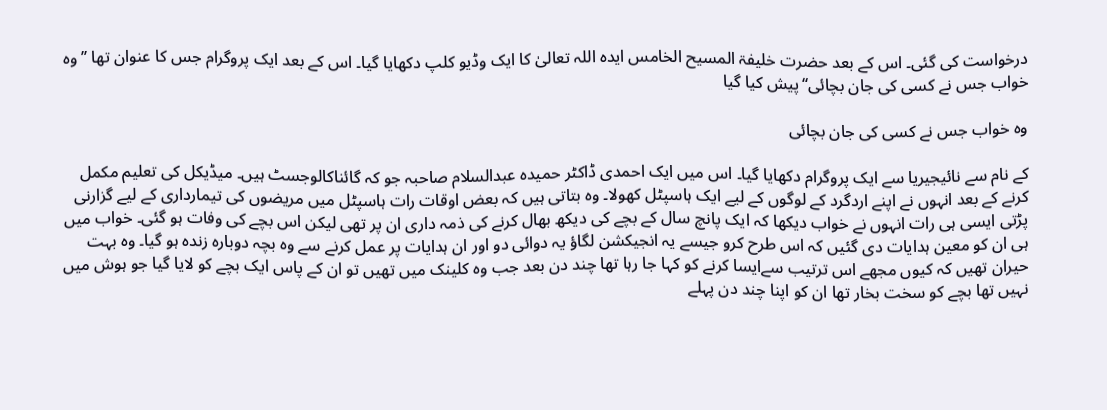درخواست کی گئی۔ اس کے بعد حضرت خلیفۃ المسیح الخامس ایدہ اللہ تعالیٰ کا ایک وڈیو کلپ دکھایا گیا۔ اس کے بعد ایک پروگرام جس کا عنوان تھا ’’وہ خواب جس نے کسی کی جان بچائی‘‘پیش کیا گیا

وہ خواب جس نے کسی کی جان بچائی

کے نام سے نائیجیریا سے ایک پروگرام دکھایا گیا۔ اس میں ایک احمدی ڈاکٹر حمیدہ عبدالسلام صاحبہ جو کہ گائناکالوجسٹ ہیں۔ میڈیکل کی تعلیم مکمل کرنے کے بعد انہوں نے اپنے اردگرد کے لوگوں کے لیے ایک ہاسپٹل کھولا۔ وہ بتاتی ہیں کہ بعض اوقات رات ہاسپٹل میں مریضوں کی تیمارداری کے لیے گزارنی پڑتی ایسی ہی رات انہوں نے خواب دیکھا کہ ایک پانچ سال کے بچے کی دیکھ بھال کرنے کی ذمہ داری ان پر تھی لیکن اس بچے کی وفات ہو گئی۔ خواب میں ہی ان کو معین ہدایات دی گئیں کہ اس طرح کرو جیسے یہ انجیکشن لگاؤ یہ دوائی دو اور ان ہدایات پر عمل کرنے سے وہ بچہ دوبارہ زندہ ہو گیا۔ وہ بہت حیران تھیں کہ کیوں مجھے اس ترتیب سےایسا کرنے کو کہا جا رہا تھا چند دن بعد جب وہ کلینک میں تھیں تو ان کے پاس ایک بچے کو لایا گیا جو ہوش میں نہیں تھا بچے کو سخت بخار تھا ان کو اپنا چند دن پہلے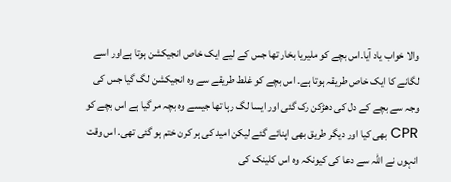والا خواب یاد آیا۔اس بچے کو ملیریا بخار تھا جس کے لیے ایک خاص انجیکشن ہوتا ہےاور اسے لگانے کا ایک خاص طریقہ ہوتا ہے۔ اس بچے کو غلط طریقے سے وہ انجیکشن لگ گیا جس کی وجہ سے بچے کے دل کی دھڑکن رک گئی اور ایسا لگ رہا تھا جیسے وہ بچہ مر گیا ہے اس بچے کو CPR بھی کیا اور دیگر طریق بھی اپنائے گئے لیکن امید کی ہر کرن ختم ہو گئی تھی. اس وقت انہوں نے اللہ سے دعا کی کیونکہ وہ اس کلینک کی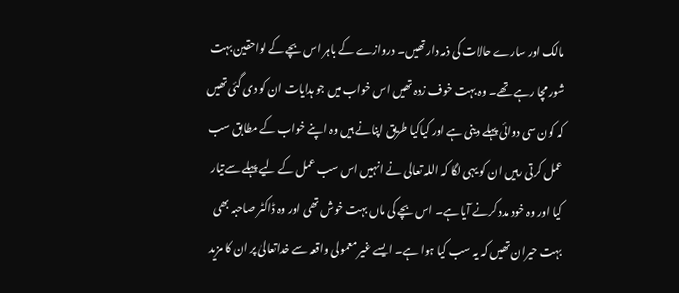مالک اور سارے حالات کی ذمہ دار تھیں۔ دروازے کے باہر اس بچے کے لواحقین بہت شور مچا رہے تھے۔ وہ بہت خوف زدہ تھیں اس خواب میں جو ہدایات ان کو دی گئی تھیں کہ کون سی دوائی پہلے دینی ہے اور کیاکیا طریق اپنانے ہیں وہ اپنے خواب کے مطابق سب عمل کرتی رہیں ان کو یہی لگا کہ اللہ تعالی نے انہیں اس سب عمل کے لیے پہلے سےتیار کیا اور وہ خود مدد کرنے آیا ہے۔ اس بچے کی ماں بہت خوش تھی اور وہ ڈاکٹر صاحبہ بھی بہت حیران تھیں کہ یہ سب کیا ہوا ہے۔ ایسے غیر معمولی واقعہ سے خداتعالیٰ پر ان کا مزید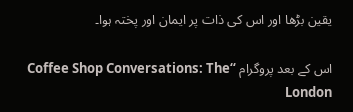یقین بڑھا اور اس کی ذات پر ایمان اور پختہ ہوا۔

اس کے بعد پروگرام “Coffee Shop Conversations: The London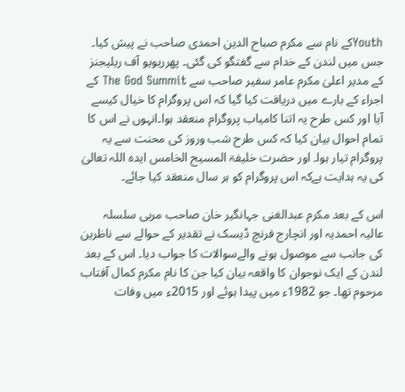Youthکے نام سے مکرم صباح الدین احمدی صاحب نے پیش کیا۔ جس میں لندن کے خدام سے گفتگو کی گئی۔ پھرریویو آف ریلیجنز کے مدیر اعلیٰ مکرم عامر سفیر صاحب سے The God Summit کے اجراء کے بارے میں دریافت کیا گیا کہ اس پروگرام کا خیال کیسے آیا اور کس طرح یہ اتنا کامیاب پروگرام منعقد ہوا۔انہوں نے اس کا تمام احوال بیان کیا کہ کس طرح شب وروز کی محنت سے یہ پروگرام تیار ہوا۔ اور حضرت خلیفۃ المسیح الخامس ایدہ اللہ تعالیٰ کی یہ ہدایت ہےکہ اس پروگرام کو ہر سال منعقد کیا جائے۔

اس کے بعد مکرم عبدالغنی جہانگیر خان صاحب مربی سلسلہ عالیہ احمدیہ اور انچارج فرنچ ڈیسک نے تقدیر کے حوالے سے ناظرین کی جانب سے موصول ہونے والےسوالات کا جواب دیا۔ اس کے بعد لندن کے ایک نوجوان کا واقعہ بیان کیا جن کا نام مکرم کمال آفتاب مرحوم تھا۔ جو 1982ء میں پیدا ہوئے اور 2015ء میں وفات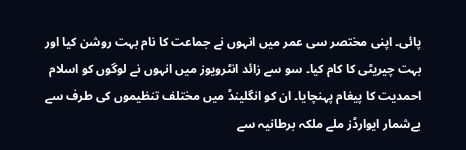پائی۔ اپنی مختصر سی عمر میں انہوں نے جماعت کا نام بہت روشن کیا اور بہت چیریٹی کا کام کیا۔ سو سے زائد انٹرویوز میں انہوں نے لوگوں کو اسلام احمدیت کا پیغام پہنچایا۔ ان کو انگلینڈ میں مختلف تنظیموں کی طرف سے بےشمار ایوارڈز ملے ملکہ برطانیہ سے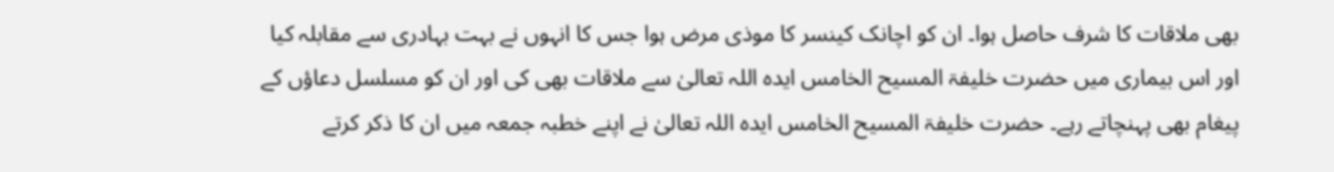بھی ملاقات کا شرف حاصل ہوا۔ ان کو اچانک کینسر کا موذی مرض ہوا جس کا انہوں نے بہت بہادری سے مقابلہ کیا اور اس بیماری میں حضرت خلیفۃ المسیح الخامس ایدہ اللہ تعالیٰ سے ملاقات بھی کی اور ان کو مسلسل دعاؤں کے پیغام بھی پہنچاتے رہے۔ حضرت خلیفۃ المسیح الخامس ایدہ اللہ تعالیٰ نے اپنے خطبہ جمعہ میں ان کا ذکر کرتے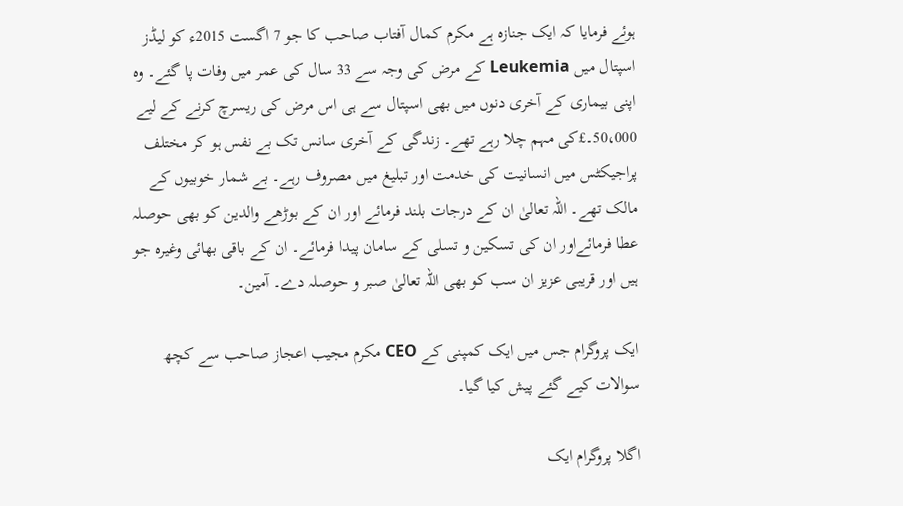ہوئے فرمایا کہ ایک جنازہ ہے مکرم کمال آفتاب صاحب کا جو 7 اگست 2015ء کو لیڈز اسپتال میں Leukemia کے مرض کی وجہ سے 33 سال کی عمر میں وفات پا گئے۔ وہ اپنی بیماری کے آخری دنوں میں بھی اسپتال سے ہی اس مرض کی ریسرچ کرنے کے لیے 50،000۔£کی مہم چلا رہے تھے۔ زندگی کے آخری سانس تک بے نفس ہو کر مختلف پراجیکٹس میں انسانیت کی خدمت اور تبلیغ میں مصروف رہے۔ بے شمار خوبیوں کے مالک تھے۔ اللہ تعالیٰ ان کے درجات بلند فرمائے اور ان کے بوڑھے والدین کو بھی حوصلہ عطا فرمائےاور ان کی تسکین و تسلی کے سامان پیدا فرمائے۔ ان کے باقی بھائی وغیرہ جو ہیں اور قریبی عزیز ان سب کو بھی اللہ تعالیٰ صبر و حوصلہ دے۔ آمین۔

ایک پروگرام جس میں ایک کمپنی کے CEO مکرم مجیب اعجاز صاحب سے کچھ سوالات کیے گئے پیش کیا گیا۔

اگلا پروگرام ایک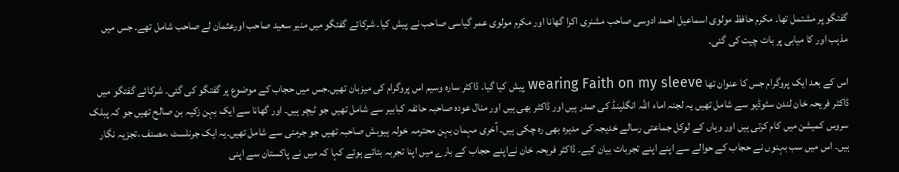گفتگو پر مشتمل تھا۔ مکرم حافظ مولوی اسماعیل احمد ادوسی صاحب مشنری اکرا گھانا اور مکرم مولوی عمر گیاسی صاحب نے پیش کیا۔ شرکائے گفتگو میں منیر سعید صاحب اورعثمان لے صاحب شامل تھے۔ جس میں مذہب اور کا میابی پر بات چیت کی گئی۔

اس کے بعد ایک پروگرام جس کا عنوان تھا wearing Faith on my sleeve پیش کیا گیا۔ ڈاکٹر سارہ وسیم اس پروگرام کی میزبان تھیں۔جس میں حجاب کے موضوع پر گفتگو کی گئی۔ شرکائے گفتگو میں ڈاکٹر فریحہ خان لندن سٹوڈیو سے شامل تھیں یہ لجنہ اماء اللہ انگلینڈ کی صدر ہیں اور ڈاکٹر بھی ہیں اور منال عودہ صاحبہ حائفہ کبابیر سے شامل تھیں جو ٹیچر ہیں۔ اور گھانا سے ایک بہن زکیہ بن صالح تھیں جو کہ پبلک سروس کمیشن میں کام کرتی ہیں اور وہاں کے لوکل جماعتی رسالے خدیجہ کی مدیرہ بھی رہ چکی ہیں۔ آخری مہمان بہن محترمہ خولہ ہیوبش صاحبہ تھیں جو جرمنی سے شامل تھیں۔یہ ایک جرنلسٹ ،مصنف ،تجزیہ نگار ہیں۔ اس میں سب بہنوں نے حجاب کے حوالے سے اپنے اپنے تجربات بیان کیے۔ ڈاکٹر فریحہ خان نےاپنے حجاب کے بارے میں اپنا تجربہ بتاتے ہوئے کہا کہ میں نے پاکستان سے اپنی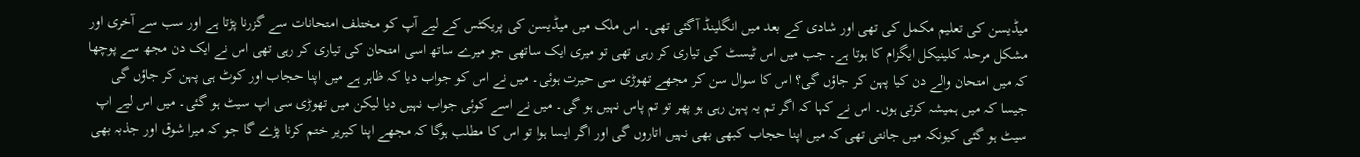میڈیسن کی تعلیم مکمل کی تھی اور شادی کے بعد میں انگلینڈ آگئی تھی۔ اس ملک میں میڈیسن کی پریکٹس کے لیے آپ کو مختلف امتحانات سے گزرنا پڑتا ہے اور سب سے آخری اور مشکل مرحلہ کلینیکل ایگزام کا ہوتا ہے۔ جب میں اس ٹیسٹ کی تیاری کر رہی تھی تو میری ایک ساتھی جو میرے ساتھ اسی امتحان کی تیاری کر رہی تھی اس نے ایک دن مجھ سے پوچھا کہ میں امتحان والے دن کیا پہن کر جاؤں گی؟ اس کا سوال سن کر مجھے تھوڑی سی حیرت ہوئی۔ میں نے اس کو جواب دیا کہ ظاہر ہے میں اپنا حجاب اور کوٹ ہی پہن کر جاؤں گی جیسا کہ میں ہمیشہ کرتی ہوں۔ اس نے کہا کہ اگر تم یہ پہن رہی ہو پھر تو تم پاس نہیں ہو گی۔ میں نے اسے کوئی جواب نہیں دیا لیکن میں تھوڑی سی اپ سیٹ ہو گئی۔ میں اس لیے اپ سیٹ ہو گئی کیونکہ میں جانتی تھی کہ میں اپنا حجاب کبھی بھی نہیں اتاروں گی اور اگر ایسا ہوا تو اس کا مطلب ہوگا کہ مجھے اپنا کیریر ختم کرنا پڑے گا جو کہ میرا شوق اور جذبہ بھی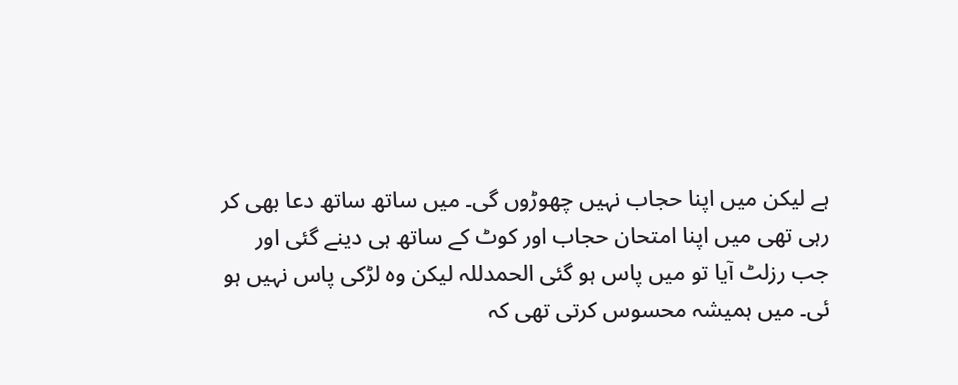ہے لیکن میں اپنا حجاب نہیں چھوڑوں گی۔ میں ساتھ ساتھ دعا بھی کر رہی تھی میں اپنا امتحان حجاب اور کوٹ کے ساتھ ہی دینے گئی اور جب رزلٹ آیا تو میں پاس ہو گئی الحمدللہ لیکن وہ لڑکی پاس نہیں ہو ئی۔ میں ہمیشہ محسوس کرتی تھی کہ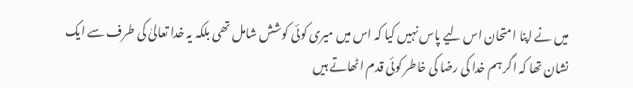میں نے اپنا امتحان اس لیے پاس نہیں کیا کہ اس میں میری کوئی کوشش شامل تھی بلکہ یہ خدا تعالیٰ کی طرف سے ایک نشان تھا کہ اگر ہم خدا کی رضا کی خاطر کوئی قدم اٹھاتے ہیں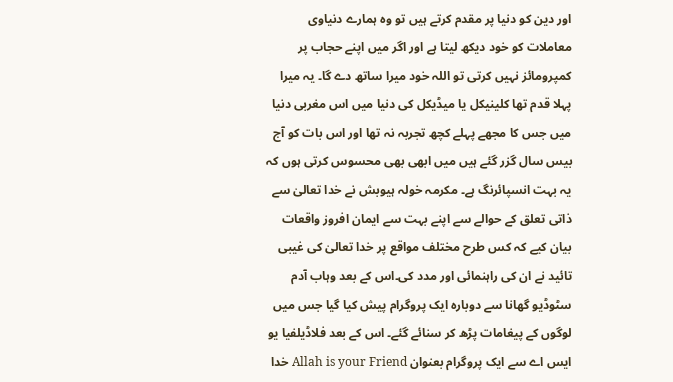اور دین کو دنیا پر مقدم کرتے ہیں تو وہ ہمارے دنیاوی معاملات کو خود دیکھ لیتا ہے اور اگر میں اپنے حجاب پر کمپرومائز نہیں کرتی تو اللہ خود میرا ساتھ دے گا۔ یہ میرا پہلا قدم تھا کلینیکل یا میڈیکل کی دنیا میں اس مغربی دنیا میں جس کا مجھے پہلے کچھ تجربہ نہ تھا اور اس بات کو آج بیس سال گزر گئے ہیں میں ابھی بھی محسوس کرتی ہوں کہ یہ بہت انسپائرنگ ہے۔ مکرمہ خولہ ہیوبش نے خدا تعالیٰ سے ذاتی تعلق کے حوالے سے اپنے بہت سے ایمان افروز واقعات بیان کیے کہ کس طرح مختلف مواقع پر خدا تعالیٰ کی غیبی تائید نے ان کی راہنمائی اور مدد کی۔اس کے بعد وہاب آدم سٹوڈیو گھانا سے دوبارہ ایک پروگرام پیش کیا گیا جس میں لوگوں کے پیغامات پڑھ کر سنائے گئے۔ اس کے بعد فلاڈیلفیا یو ایس اے سے ایک پروگرام بعنوان Allah is your Friend خدا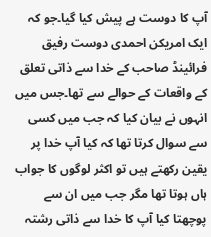آپ کا دوست ہے پیش کیا گیا۔جو کہ ایک امریکن احمدی دوست رفیق فرائینڈ صاحب کے خدا سے ذاتی تعلق کے واقعات کے حوالے سے تھا۔جس میں انہوں نے بیان کیا کہ جب میں کسی سے سوال کرتا تھا کہ کیا آپ خدا پر یقین رکھتے ہیں تو اکثر لوگوں کا جواب ہاں ہوتا تھا مگر جب میں ان سے پوچھتا کیا آپ کا خدا سے ذاتی رشتہ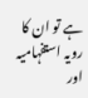ہے تو ان کا رویہ استفہامیہ اور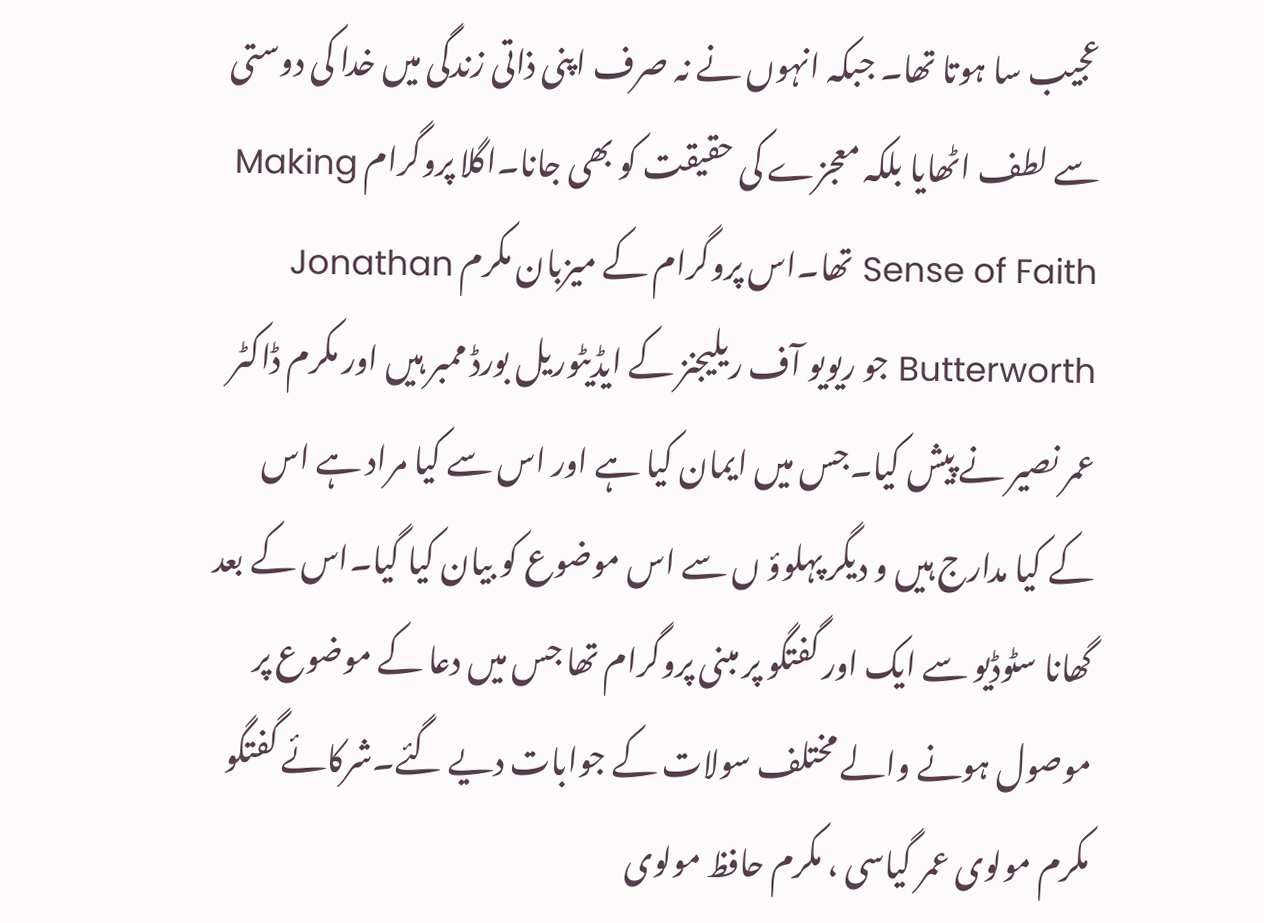عجیب سا ہوتا تھا۔ جبکہ انہوں نے نہ صرف اپنی ذاتی زندگی میں خدا کی دوستی سے لطف اٹھایا بلکہ معجزے کی حقیقت کو بھی جانا۔اگلا پروگرام Making Sense of Faith تھا۔اس پروگرام کے میزبان مکرم Jonathan Butterworth جو ریویو آف ریلیجنز کے ایڈیٹوریل بورڈ ممبر ہیں اور مکرم ڈاکٹر عمر نصیر نے پیش کیا۔جس میں ایمان کیا ہے اور اس سے کیا مراد ہے اس کے کیا مدارج ہیں و دیگر پہلوؤ ں سے اس موضوع کو بیان کیا گیا۔اس کے بعد گھانا سٹوڈیو سے ایک اور گفتگو پر مبنی پروگرام تھا جس میں دعا کے موضوع پر موصول ہونے والے مختلف سولات کے جوابات دیے گئے۔شرکائے گفتگو مکرم مولوی عمر گیاسی ، مکرم حافظ مولوی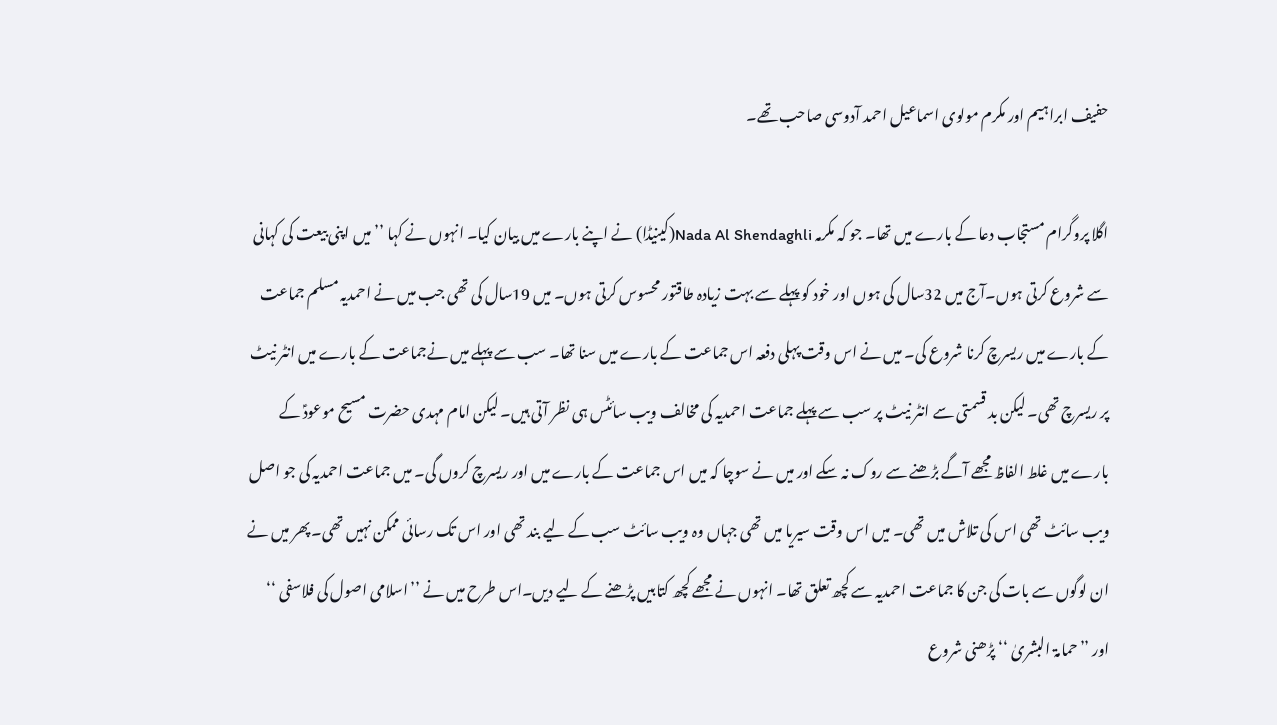حفیف ابراہیم اور مکرم مولوی اسماعیل احمد آدوسی صاحب تھے۔

اگلا پروگرام مستجاب دعا کے بارے میں تھا۔ جو کہ مکرمہ Nada Al Shendaghli(کینیڈا) نے اپنے بارے میں بیان کیا۔ انہوں نے کہا ’’میں اپنی بیعت کی کہانی سے شروع کرتی ہوں۔آج میں 32سال کی ہوں اور خود کو پہلے سے بہت زیادہ طاقتور محسوس کرتی ہوں۔ میں 19سال کی تھی جب میں نے احمدیہ مسلم جماعت کے بارے میں ریسرچ کرنا شروع کی۔ میں نے اس وقت پہلی دفعہ اس جماعت کے بارے میں سنا تھا۔ سب سے پہلے میں نےجماعت کے بارے میں انٹر نیٹ پر ریسرچ تھی۔ لیکن بد قسمتی سے انٹر نیٹ پر سب سے پہلے جماعت احمدیہ کی مخالف ویب سائٹس ہی نظر آتی ہیں۔ لیکن امام مہدی حضرت مسیح موعودؑ کے بارے میں غلط الفاظ مجھے آگے بڑھنے سے روک نہ سکے اور میں نے سوچا کہ میں اس جماعت کے بارے میں اور ریسرچ کروں گی۔ میں جماعت احمدیہ کی جو اصل ویب سائٹ تھی اس کی تلاش میں تھی۔ میں اس وقت سیریا میں تھی جہاں وہ ویب سائٹ سب کے لیے بند تھی اور اس تک رسائی ممکن نہیں تھی۔ پھر میں نے ان لوگوں سے بات کی جن کا جماعت احمدیہ سے کچھ تعلق تھا۔ انہوں نے مجھے کچھ کتابیں پڑھنے کے لیے دیں۔اس طرح میں نے ’’اسلامی اصول کی فلاسفی ‘‘ اور ’’حمامۃ البشریٰ ‘‘ پڑھنی شروع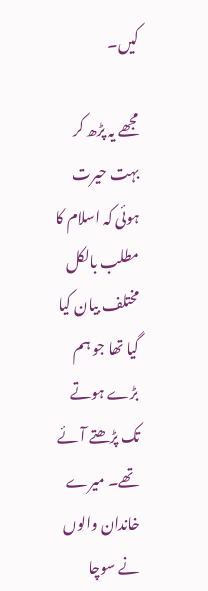کیں۔

مجھے یہ پڑھ کر بہت حیرت ہوئی کہ اسلام کا مطلب بالکل مختلف بیان کیا گیا تھا جو ہم بڑے ہوتے تک پڑھتے آئے تھے۔ میرے خاندان والوں نے سوچا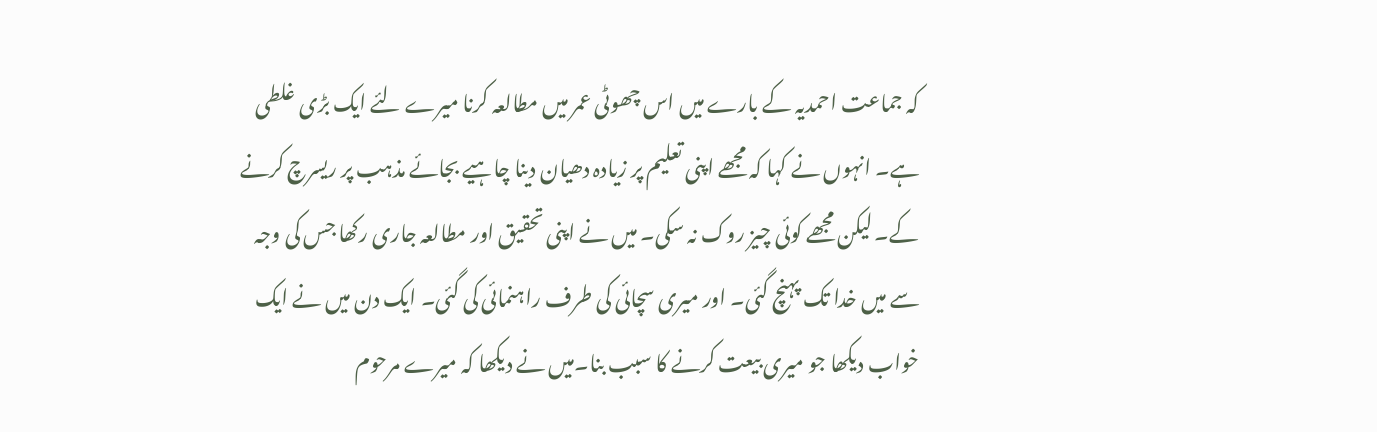کہ جماعت احمدیہ کے بارے میں اس چھوٹی عمر میں مطالعہ کرنا میرے لئے ایک بڑی غلطی ہے۔ انہوں نے کہا کہ مجھے اپنی تعلیم پر زیادہ دھیان دینا چاہیے بجائے مذہب پر ریسرچ کرنے کے۔ لیکن مجھے کوئی چیز روک نہ سکی۔ میں نے اپنی تحقیق اور مطالعہ جاری رکھا جس کی وجہ سے میں خدا تک پہنچ گئی۔ اور میری سچائی کی طرف راہنمائی کی گئی۔ ایک دن میں نے ایک خواب دیکھا جو میری بیعت کرنے کا سبب بنا۔میں نے دیکھا کہ میرے مرحوم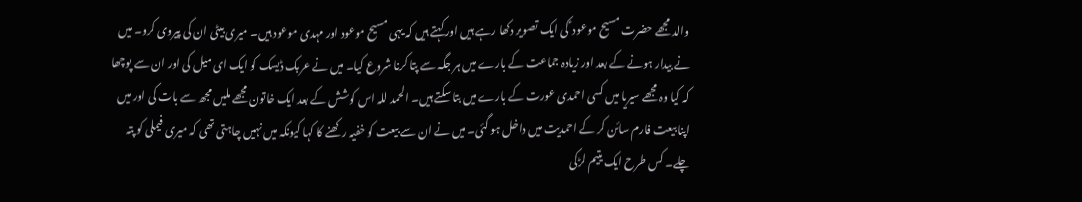والد مجھے حضرت مسیح موعود ؑ کی ایک تصویر دکھا رہے ہیں اور کہتے ہیں کہ یہی مسیح موعود اور مہدی موعود ہیں۔ میری بیٹی ان کی پیروی کرو۔ میں نے بیدار ہونے کے بعد اور زیادہ جماعت کے بارے میں ہر جگہ سے پتا کرنا شروع کیا۔ میں نے عربک ڈیسک کو ایک ای میل کی اور ان سے پوچھا کہ کیا وہ مجھے سیریا میں کسی احمدی عورت کے بارے میں بتا سکتے ہیں۔ الحمد للہ اس کوشش کے بعد ایک خاتون مجھے ملیں مجھ سے بات کی اور میں اپنا بیعت فارم سائن کر کے احمدیت میں داخل ہو گئی۔ میں نے ان سے بیعت کو خفیہ رکھنے کا کہا کیونکہ میں نہیں چاہتی تھی کہ میری فیملی کو پتہ چلے۔ کس طرح ایک یتیم لڑکی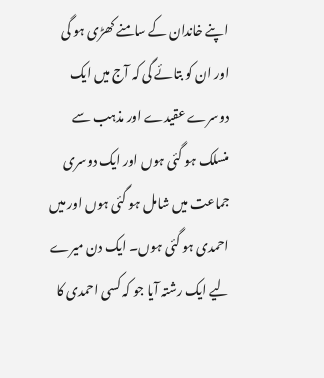اپنے خاندان کے سامنے کھڑی ہو گی اور ان کو بتائے گی کہ آج میں ایک دوسرے عقیدے اور مذہب سے منسلک ہو گئی ہوں اور ایک دوسری جماعت میں شامل ہو گئی ہوں اور میں احمدی ہو گئی ہوں۔ ایک دن میرے لیے ایک رشتہ آیا جو کہ کسی احمدی کا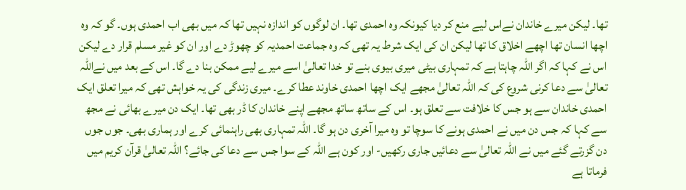تھا۔ لیکن میرے خاندان نےاس لیے منع کر دیا کیونکہ وہ احمدی تھا۔ ان لوگوں کو اندازہ نہیں تھا کہ میں بھی اب احمدی ہوں۔ گو کہ وہ اچھا انسان تھا اچھے اخلاق کا تھا لیکن ان کی ایک شرط یہ تھی کہ وہ جماعت احمدیہ کو چھوڑ دے اور ان کو غیر مسلم قرار دے لیکن اس نے کہا کہ اگر اللہ چاہتا ہے کہ تمہاری بیٹی میری بیوی بنے تو خدا تعالیٰ اسے میرے لیے ممکن بنا دے گا۔ اس کے بعد میں نےاللہ تعالیٰ سے دعا کرنی شروع کی کہ اللہ تعالیٰ مجھے ایک اچھا احمدی خاوند عطا کرے۔ میری زندگی کی یہ خواہش تھی کہ میرا تعلق ایک احمدی خاندان سے ہو جس کا خلافت سے تعلق ہو۔ اس کے ساتھ ساتھ مجھے اپنے خاندان کا ڈر بھی تھا۔ ایک دن میرے بھائی نے مجھ سے کہا کہ جس دن میں نے احمدی ہونے کا سوچا تو وہ میرا آخری دن ہو گا۔ اللہ تمہاری بھی راہنمائی کرے اور ہماری بھی۔ جوں جوں دن گزرتے گئے میں نے اللہ تعالیٰ سے دعائیں جاری رکھیں- اور کون ہے اللہ کے سوا جس سے دعا کی جائے؟ اللہ تعالیٰ قرآن کریم میں فرماتا ہے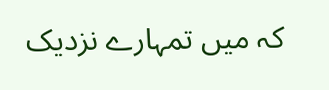کہ میں تمہارے نزدیک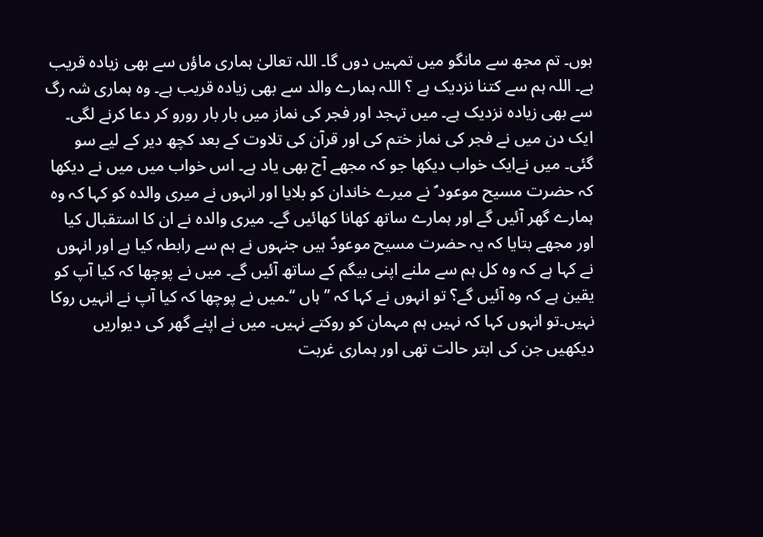ہوں۔ تم مجھ سے مانگو میں تمہیں دوں گا۔ اللہ تعالیٰ ہماری ماؤں سے بھی زیادہ قریب ہے۔ اللہ ہم سے کتنا نزدیک ہے ؟ اللہ ہمارے والد سے بھی زیادہ قریب ہے۔ وہ ہماری شہ رگ سے بھی زیادہ نزدیک ہے۔ میں تہجد اور فجر کی نماز میں بار بار رورو کر دعا کرنے لگی۔ ایک دن میں نے فجر کی نماز ختم کی اور قرآن کی تلاوت کے بعد کچھ دیر کے لیے سو گئی۔ میں نےایک خواب دیکھا جو کہ مجھے آج بھی یاد ہے۔ اس خواب میں میں نے دیکھا کہ حضرت مسیح موعود ؑ نے میرے خاندان کو بلایا اور انہوں نے میری والدہ کو کہا کہ وہ ہمارے گھر آئیں گے اور ہمارے ساتھ کھانا کھائیں گے۔ میری والدہ نے ان کا استقبال کیا اور مجھے بتایا کہ یہ حضرت مسیح موعودؑ ہیں جنہوں نے ہم سے رابطہ کیا ہے اور انہوں نے کہا ہے کہ وہ کل ہم سے ملنے اپنی بیگم کے ساتھ آئیں گے۔ میں نے پوچھا کہ کیا آپ کو یقین ہے کہ وہ آئیں گے؟ تو انہوں نے کہا کہ ’’ہاں ‘‘۔میں نے پوچھا کہ کیا آپ نے انہیں روکا نہیں۔تو انہوں کہا کہ نہیں ہم مہمان کو روکتے نہیں۔ میں نے اپنے گھر کی دیواریں دیکھیں جن کی ابتر حالت تھی اور ہماری غربت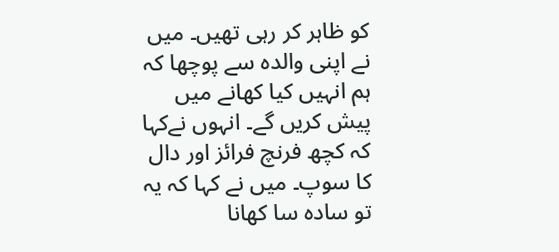کو ظاہر کر رہی تھیں۔ میں نے اپنی والدہ سے پوچھا کہ ہم انہیں کیا کھانے میں پیش کریں گے۔ انہوں نےکہا کہ کچھ فرنچ فرائز اور دال کا سوپ۔ میں نے کہا کہ یہ تو سادہ سا کھانا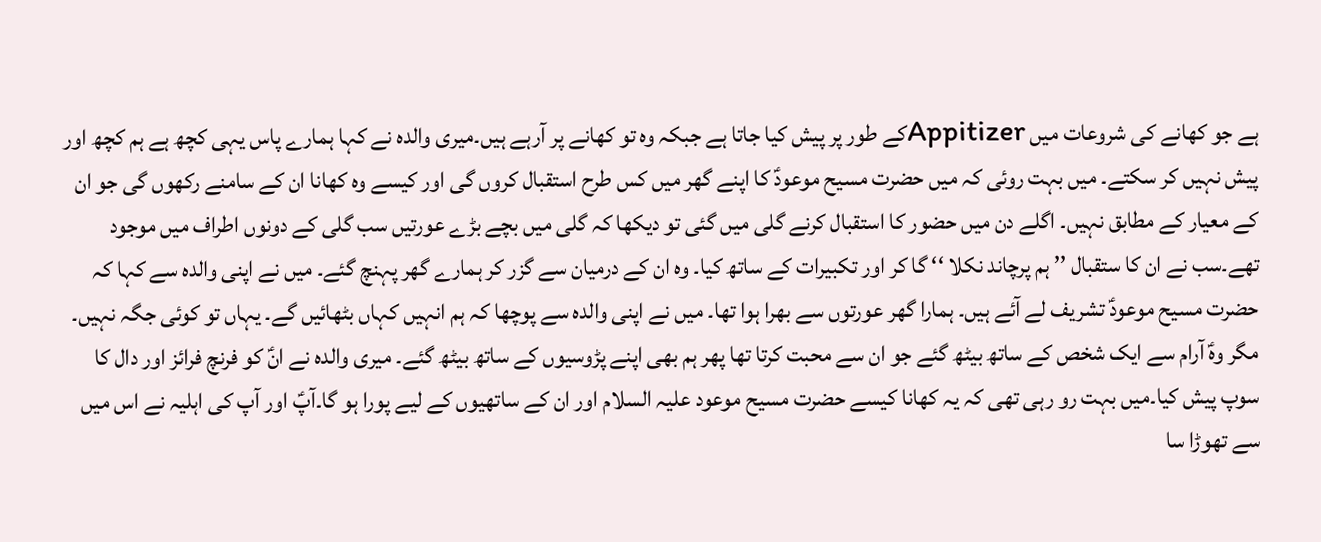ہے جو کھانے کی شروعات میں Appitizerکے طور پر پیش کیا جاتا ہے جبکہ وہ تو کھانے پر آرہے ہیں۔میری والدہ نے کہا ہمارے پاس یہی کچھ ہے ہم کچھ اور پیش نہیں کر سکتے۔ میں بہت روئی کہ میں حضرت مسیح موعودؑ کا اپنے گھر میں کس طرح استقبال کروں گی اور کیسے وہ کھانا ان کے سامنے رکھوں گی جو ان کے معیار کے مطابق نہیں۔ اگلے دن میں حضور کا استقبال کرنے گلی میں گئی تو دیکھا کہ گلی میں بچے بڑے عورتیں سب گلی کے دونوں اطراف میں موجود تھے۔سب نے ان کا ستقبال ’’ ہم پرچاند نکلا ‘‘ گا کر اور تکبیرات کے ساتھ کیا۔ وہ ان کے درمیان سے گزر کر ہمارے گھر پہنچ گئے۔ میں نے اپنی والدہ سے کہا کہ حضرت مسیح موعودؑ تشریف لے آئے ہیں۔ ہمارا گھر عورتوں سے بھرا ہوا تھا۔ میں نے اپنی والدہ سے پوچھا کہ ہم انہیں کہاں بٹھائیں گے۔ یہاں تو کوئی جگہ نہیں۔ مگر وہؑ آرام سے ایک شخص کے ساتھ بیٹھ گئے جو ان سے محبت کرتا تھا پھر ہم بھی اپنے پڑوسیوں کے ساتھ بیٹھ گئے۔ میری والدہ نے انؑ کو فرنچ فرائز اور دال کا سوپ پیش کیا۔میں بہت رو رہی تھی کہ یہ کھانا کیسے حضرت مسیح موعود علیہ السلام اور ان کے ساتھیوں کے لیے پورا ہو گا۔آپؑ اور آپ کی اہلیہ نے اس میں سے تھوڑا سا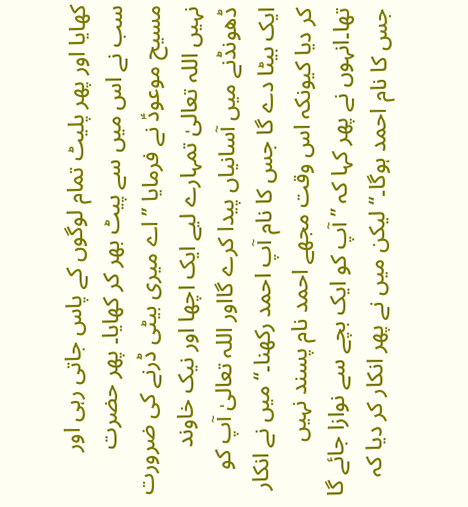کھایا اور پھر پلیٹ تمام لوگوں کے پاس جاتی رہی اور سب نے اس میں سے پیٹ بھر کر کھایا۔ پھر حضرت مسیح موعودؑ نے فرمایا ’’ اے میری بیٹی ڈرنے کی ضرورت نہیں اللہ تعالیٰ تمہارے لیے ایک اچھا اور نیک خاوند ڈھونڈنے میں آسانیاں پیدا کرے گااور اللہ تعالیٰ آپ کو ایک بیٹا دے گا جس کا نام آپ احمد رکھنا۔‘‘ میں نے انکار کر دیا کیونکہ اس وقت مجھے احمد نام پسند نہیں تھا۔انہوں نے پھر کہا کہ ’’ آپ کو ایک بچے سے نوازا جائے گا جس کا نام احمد ہوگا۔‘‘ لیکن میں نے پھر انکار کر دیا کہ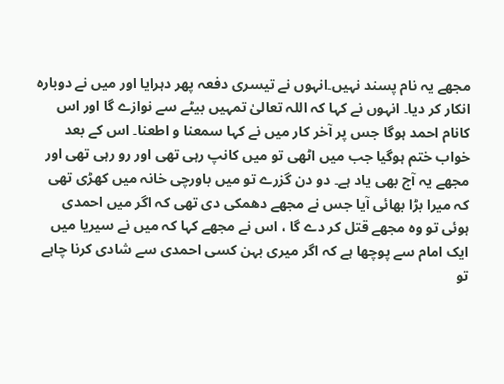مجھے یہ نام پسند نہیں۔انہوں نے تیسری دفعہ پھر دہرایا اور میں نے دوبارہ انکار کر دیا۔ انہوں نے کہا کہ اللہ تعالیٰ تمہیں بیٹے سے نوازے گا اور اس کانام احمد ہوگا جس پر آخر کار میں نے کہا سمعنا و اطعنا۔ اس کے بعد خواب ختم ہوگیا جب میں اٹھی تو میں کانپ رہی تھی اور رو رہی تھی اور مجھے یہ آج بھی یاد ہے۔ دو دن گزرے تو میں باورچی خانہ میں کھڑی تھی کہ میرا بڑا بھائی آیا جس نے مجھے دھمکی دی تھی کہ اگر میں احمدی ہوئی تو وہ مجھے قتل کر دے گا ، اس نے مجھے کہا کہ میں نے سیریا میں ایک امام سے پوچھا ہے کہ اگر میری بہن کسی احمدی سے شادی کرنا چاہے تو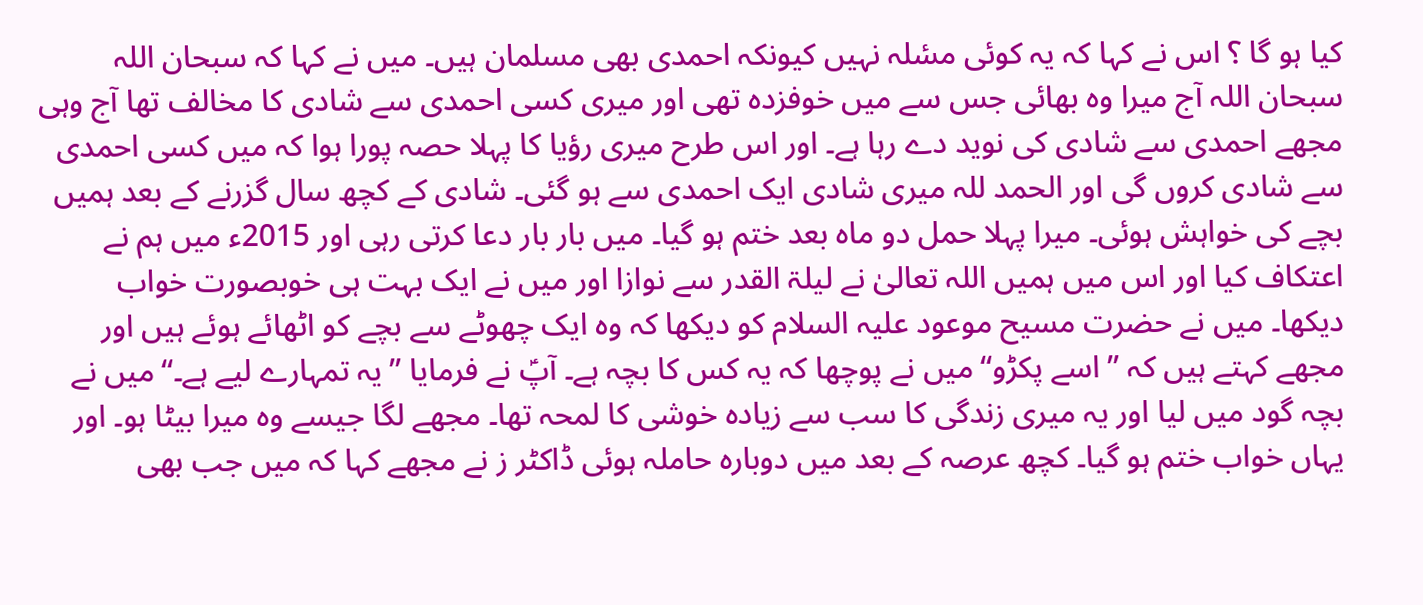کیا ہو گا ؟ اس نے کہا کہ یہ کوئی مسٔلہ نہیں کیونکہ احمدی بھی مسلمان ہیں۔ میں نے کہا کہ سبحان اللہ سبحان اللہ آج میرا وہ بھائی جس سے میں خوفزدہ تھی اور میری کسی احمدی سے شادی کا مخالف تھا آج وہی مجھے احمدی سے شادی کی نوید دے رہا ہے۔ اور اس طرح میری رؤیا کا پہلا حصہ پورا ہوا کہ میں کسی احمدی سے شادی کروں گی اور الحمد للہ میری شادی ایک احمدی سے ہو گئی۔ شادی کے کچھ سال گزرنے کے بعد ہمیں بچے کی خواہش ہوئی۔ میرا پہلا حمل دو ماہ بعد ختم ہو گیا۔ میں بار بار دعا کرتی رہی اور 2015ء میں ہم نے اعتکاف کیا اور اس میں ہمیں اللہ تعالیٰ نے لیلۃ القدر سے نوازا اور میں نے ایک بہت ہی خوبصورت خواب دیکھا۔ میں نے حضرت مسیح موعود علیہ السلام کو دیکھا کہ وہ ایک چھوٹے سے بچے کو اٹھائے ہوئے ہیں اور مجھے کہتے ہیں کہ ’’ اسے پکڑو‘‘میں نے پوچھا کہ یہ کس کا بچہ ہے۔ آپؑ نے فرمایا ’’ یہ تمہارے لیے ہے۔‘‘میں نے بچہ گود میں لیا اور یہ میری زندگی کا سب سے زیادہ خوشی کا لمحہ تھا۔ مجھے لگا جیسے وہ میرا بیٹا ہو۔ اور یہاں خواب ختم ہو گیا۔ کچھ عرصہ کے بعد میں دوبارہ حاملہ ہوئی ڈاکٹر ز نے مجھے کہا کہ میں جب بھی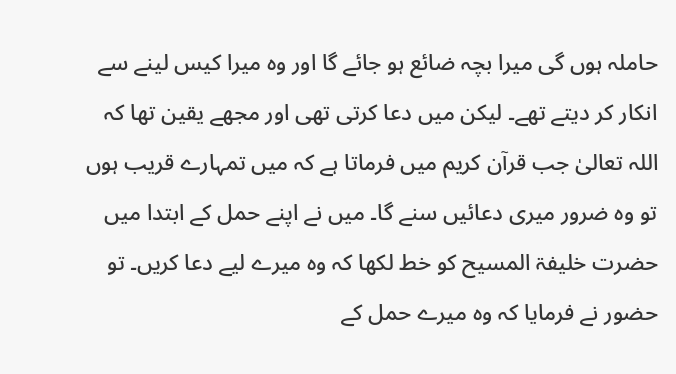حاملہ ہوں گی میرا بچہ ضائع ہو جائے گا اور وہ میرا کیس لینے سے انکار کر دیتے تھے۔ لیکن میں دعا کرتی تھی اور مجھے یقین تھا کہ اللہ تعالیٰ جب قرآن کریم میں فرماتا ہے کہ میں تمہارے قریب ہوں تو وہ ضرور میری دعائیں سنے گا۔ میں نے اپنے حمل کے ابتدا میں حضرت خلیفۃ المسیح کو خط لکھا کہ وہ میرے لیے دعا کریں۔ تو حضور نے فرمایا کہ وہ میرے حمل کے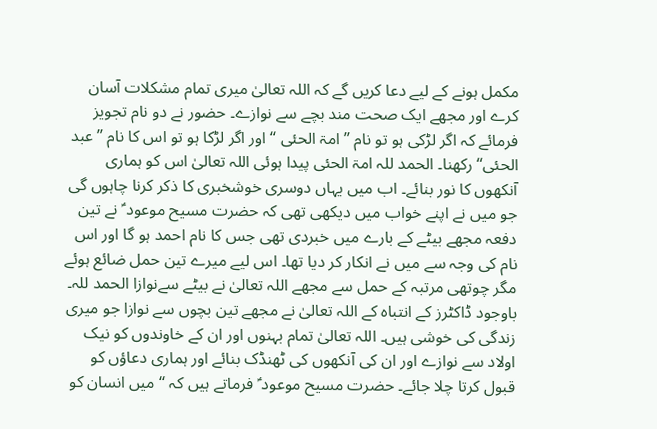مکمل ہونے کے لیے دعا کریں گے کہ اللہ تعالیٰ میری تمام مشکلات آسان کرے اور مجھے ایک صحت مند بچے سے نوازے۔ حضور نے دو نام تجویز فرمائے کہ اگر لڑکی ہو تو نام ’’امۃ الحئی ‘‘ اور اگر لڑکا ہو تو اس کا نام ’’عبد الحئی‘‘ رکھنا۔ الحمد للہ امۃ الحئی پیدا ہوئی اللہ تعالیٰ اس کو ہماری آنکھوں کا نور بنائے۔ اب میں یہاں دوسری خوشخبری کا ذکر کرنا چاہوں گی جو میں نے اپنے خواب میں دیکھی تھی کہ حضرت مسیح موعود ؑ نے تین دفعہ مجھے بیٹے کے بارے میں خبردی تھی جس کا نام احمد ہو گا اور اس نام کی وجہ سے میں نے انکار کر دیا تھا۔ اس لیے میرے تین حمل ضائع ہوئے مگر چوتھی مرتبہ کے حمل سے مجھے اللہ تعالیٰ نے بیٹے سےنوازا الحمد للہ۔ باوجود ڈاکٹرز کے انتباہ کے اللہ تعالیٰ نے مجھے تین بچوں سے نوازا جو میری زندگی کی خوشی ہیں۔ اللہ تعالیٰ تمام بہنوں اور ان کے خاوندوں کو نیک اولاد سے نوازے اور ان کی آنکھوں کی ٹھنڈک بنائے اور ہماری دعاؤں کو قبول کرتا چلا جائے۔ حضرت مسیح موعود ؑ فرماتے ہیں کہ ‘‘ میں انسان کو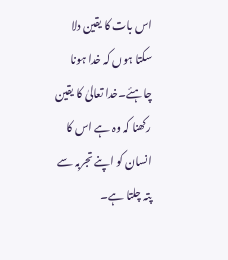اس بات کا یقین دلا سکتا ہوں کہ خدا ہونا چاہئے۔خدا تعالیٰ کا یقین رکھنا کہ وہ ہے اس کا انسان کو اپنے تجربہ سے پتہ چلتا ہے۔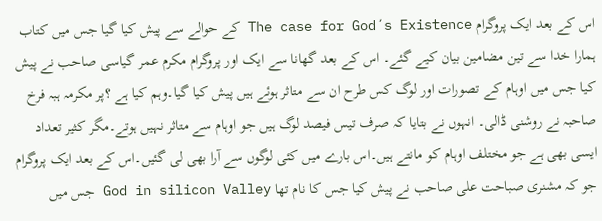اس کے بعد ایک پروگرام The case for God´s Existence کے حوالے سے پیش کیا گیا جس میں کتاب ہمارا خدا سے تین مضامین بیان کیے گئے۔ اس کے بعد گھانا سے ایک اور پروگرام مکرم عمر گیاسی صاحب نے پیش کیا جس میں اوہام کے تصورات اور لوگ کس طرح ان سے متاثر ہوئے ہیں پیش کیا گیا۔وہم کیا ہے ؟پر مکرمہ ہبہ فرخ صاحبہ نے روشنی ڈالی۔ انہوں نے بتایا کہ صرف تیس فیصد لوگ ہیں جو اوہام سے متاثر نہیں ہوتے۔مگر کثیر تعداد ایسی بھی ہے جو مختلف اوہام کو مانتے ہیں۔اس بارے میں کئی لوگوں سے آرا بھی لی گئیں۔اس کے بعد ایک پروگرام جو کہ مشنری صباحت علی صاحب نے پیش کیا جس کا نام تھا God in silicon Valley جس میں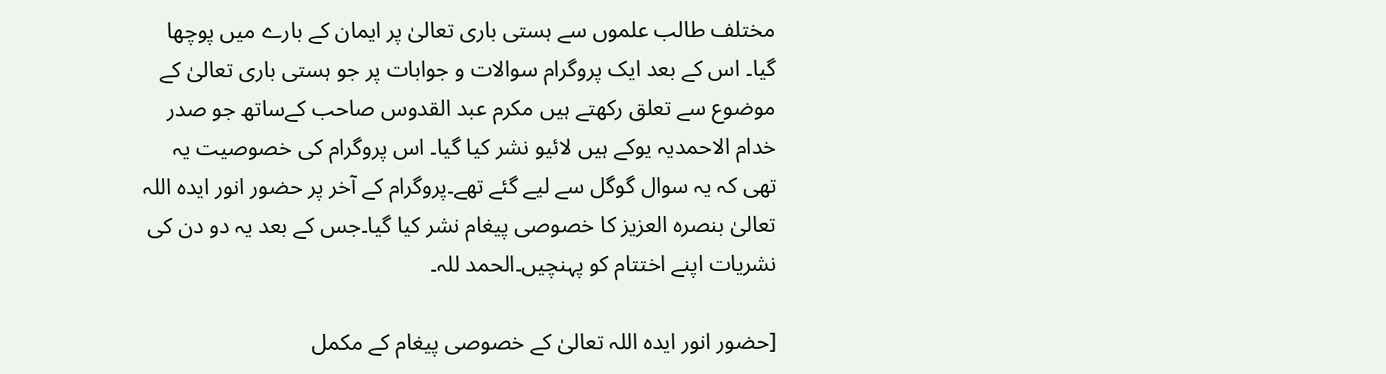مختلف طالب علموں سے ہستی باری تعالیٰ پر ایمان کے بارے میں پوچھا گیا۔ اس کے بعد ایک پروگرام سوالات و جوابات پر جو ہستی باری تعالیٰ کے موضوع سے تعلق رکھتے ہیں مکرم عبد القدوس صاحب کےساتھ جو صدر خدام الاحمدیہ یوکے ہیں لائیو نشر کیا گیا۔ اس پروگرام کی خصوصیت یہ تھی کہ یہ سوال گوگل سے لیے گئے تھے۔پروگرام کے آخر پر حضور انور ایدہ اللہ تعالیٰ بنصرہ العزیز کا خصوصی پیغام نشر کیا گیا۔جس کے بعد یہ دو دن کی نشریات اپنے اختتام کو پہنچیں۔الحمد للہ۔

[حضور انور ایدہ اللہ تعالیٰ کے خصوصی پیغام کے مکمل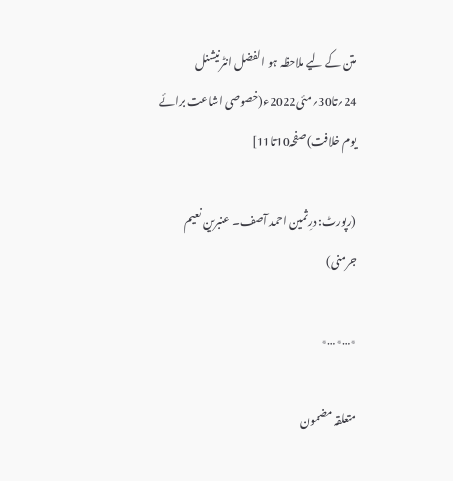متن کے لیے ملاحظہ ہو الفضل انٹرنیشنل 24؍تا30؍مئی2022ء(خصوصی اشاعت برائے یوم خلافت)صفحہ10تا11]

(رپورٹ: درِثمین احمد آصف۔ عنبرین نعیم جرمنی)

٭…٭…٭

متعلقہ مضمون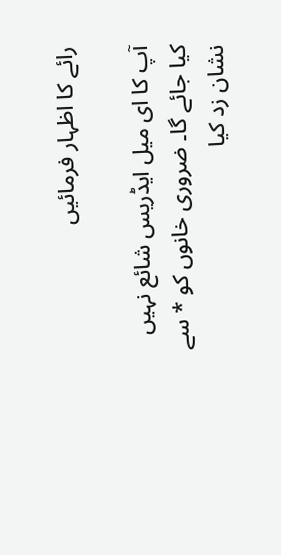رائے کا اظہار فرمائیں

آپ کا ای میل ایڈریس شائع نہیں کیا جائے گا۔ ضروری خانوں کو * سے نشان زد کیا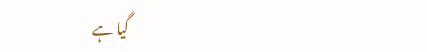گیا ہے